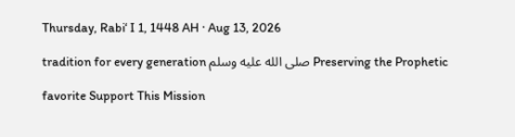Thursday, Rabiʻ I 1, 1448 AH · Aug 13, 2026

Preserving the Prophetic صلى الله عليه وسلم tradition for every generation

favorite Support This Mission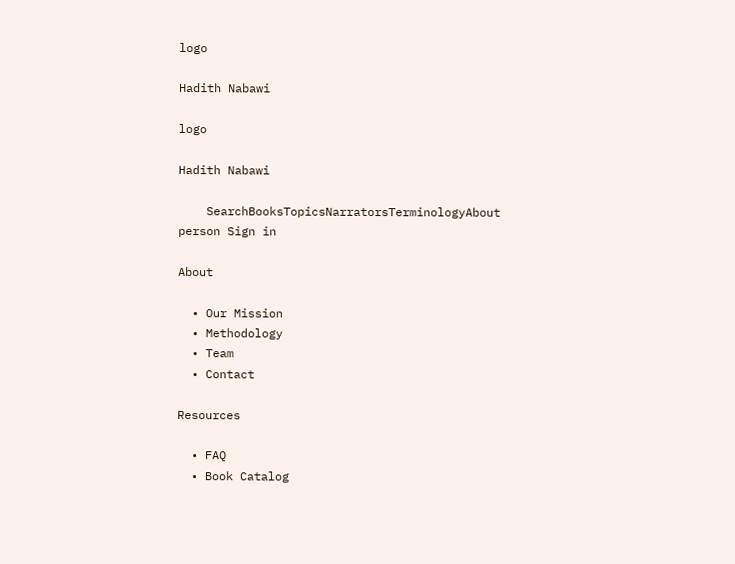logo

Hadith Nabawi

logo

Hadith Nabawi

    SearchBooksTopicsNarratorsTerminologyAbout
person Sign in

About

  • Our Mission
  • Methodology
  • Team
  • Contact

Resources

  • FAQ
  • Book Catalog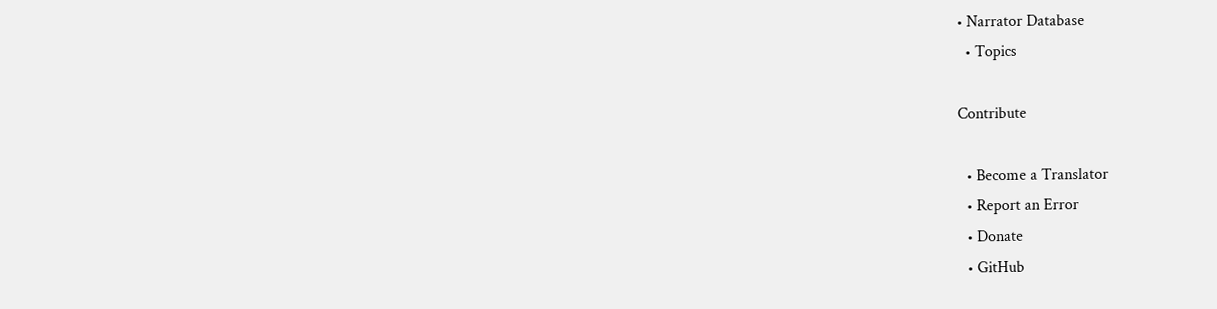• Narrator Database
  • Topics

Contribute

  • Become a Translator
  • Report an Error
  • Donate
  • GitHub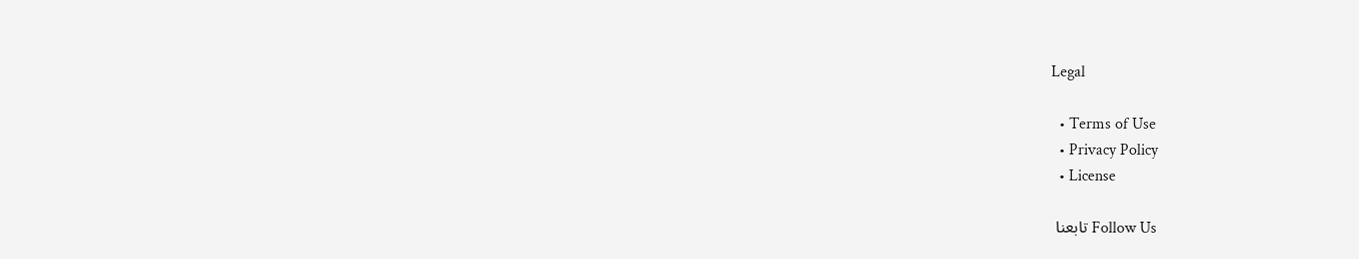Legal

  • Terms of Use
  • Privacy Policy
  • License

Follow Us تابعنا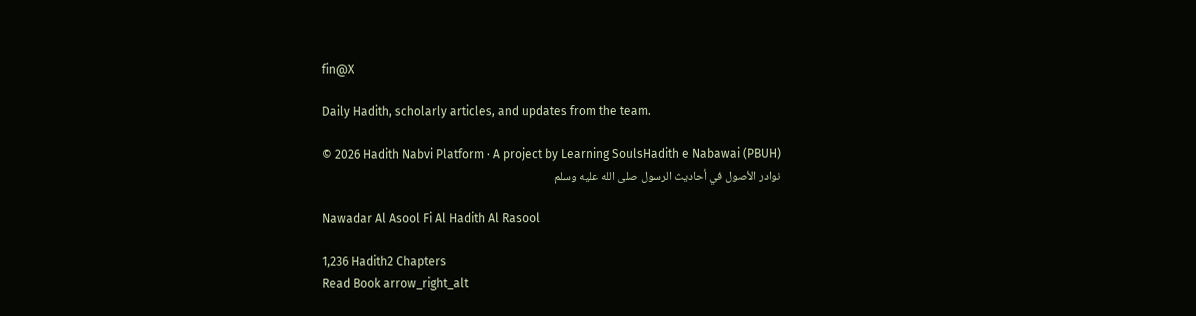fin@X

Daily Hadith, scholarly articles, and updates from the team.

© 2026 Hadith Nabvi Platform · A project by Learning SoulsHadith e Nabawai (PBUH)
نوادر الأصول في أحاديث الرسول صلى الله عليه وسلم

Nawadar Al Asool Fi Al Hadith Al Rasool

1,236 Hadith2 Chapters
Read Book arrow_right_alt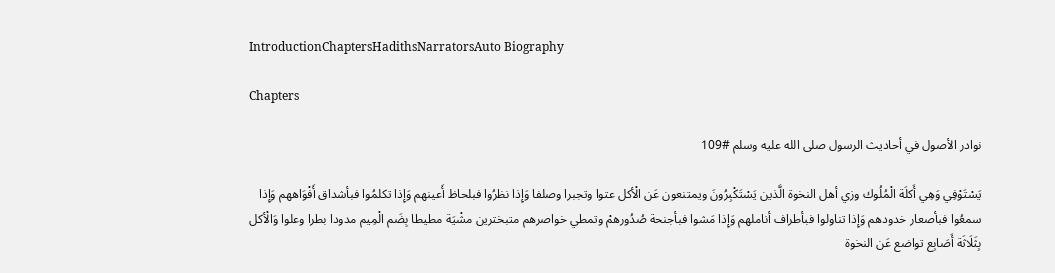IntroductionChaptersHadithsNarratorsAuto Biography

Chapters

نوادر الأصول في أحاديث الرسول صلى الله عليه وسلم #109

يَسْتَوْفِي وَهِي أَكلَة الْمُلُوك وزي أهل النخوة الَّذين يَسْتَكْبِرُونَ ويمتنعون عَن الْأكل عتوا وتجبرا وصلفا وَإِذا نظرُوا فبلحاظ أَعينهم وَإِذا تكلمُوا فبأشداق أَفْوَاههم وَإِذا سمعُوا فبأصعار خدودهم وَإِذا تناولوا فبأطراف أناملهم وَإِذا مَشوا فبأجنحة صُدُورهمْ وتمطي خواصرهم متبخترين مشْيَة مطيطا بِضَم الْمِيم مدودا بطرا وعلوا وَالْأكل بِثَلَاثَة أَصَابِع تواضع عَن النخوة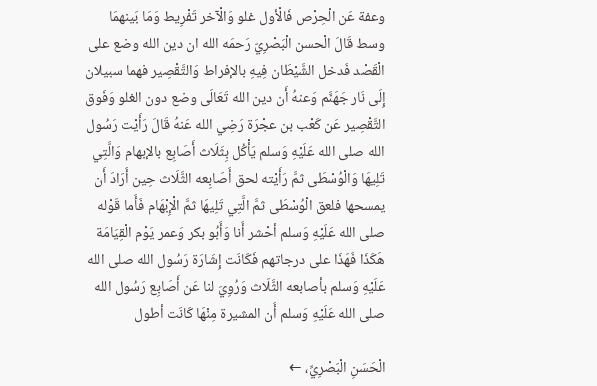وعفة عَن الْحِرْص فَالْأول غلو وَالْآخر تَفْرِيط وَمَا بَينهمَا وسط قَالَ الْحسن الْبَصْرِيّ رَحمَه الله ان دين الله وضع على الْقَصْد فَدخل الشَّيْطَان فِيهِ بالإفراط وَالتَّقْصِير فهما سبيلان إِلَى نَار جَهَنَّم وَعنهُ أَن دين الله تَعَالَى وضع دون الغلو وَفَوق التَّقْصِير عَن كَعْب بن عجْرَة رَضِي الله عَنهُ قَالَ رَأَيْت رَسُول الله صلى الله عَلَيْهِ وَسلم يَأْكُل بِثَلَاث أَصَابِع بالإبهام وَالَّتِي تَلِيهَا وَالْوُسْطَى ثمَّ رَأَيْته لحق أَصَابِعه الثَّلَاث حِين أَرَادَ أَن يمسحها فلعق الْوُسْطَى ثمَّ الَّتِي تَلِيهَا ثمَّ الْإِبْهَام فَأَما قَوْله صلى الله عَلَيْهِ وَسلم أحْشر أَنا وَأَبُو بكر وَعمر يَوْم الْقِيَامَة هَكَذَا فَهَذَا على درجاتهم فَكَانَت إِشَارَة رَسُول الله صلى الله عَلَيْهِ وَسلم بأصابعه الثَّلَاث وَرُوِيَ لنا عَن أَصَابِع رَسُول الله صلى الله عَلَيْهِ وَسلم أَن المشيرة مِنْهَا كَانَت أطول

الْحَسَنِ الْبَصْرِيِّ، ←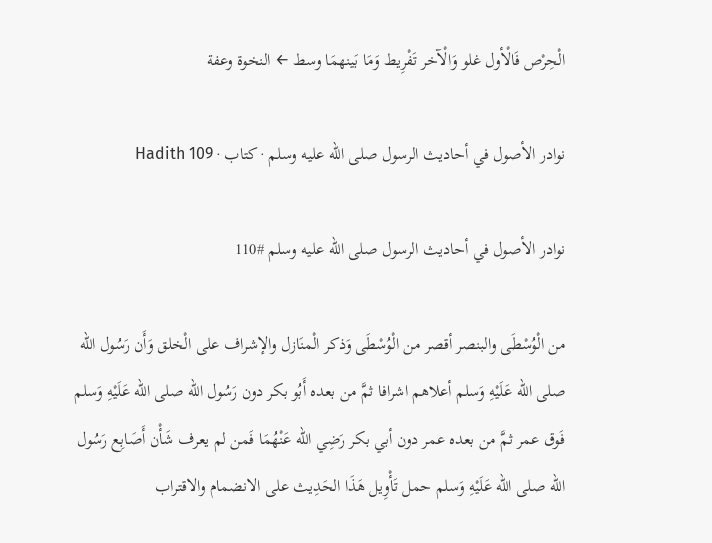الْحِرْص فَالْأول غلو وَالْآخر تَفْرِيط وَمَا بَينهمَا وسط ← النخوة وعفة

نوادر الأصول في أحاديث الرسول صلى الله عليه وسلم · کتاب · Hadith 109

نوادر الأصول في أحاديث الرسول صلى الله عليه وسلم #110

من الْوُسْطَى والبنصر أقصر من الْوُسْطَى وَذكر الْمنَازل والإشراف على الْخلق وَأَن رَسُول الله صلى الله عَلَيْهِ وَسلم أعلاهم اشرافا ثمَّ من بعده أَبُو بكر دون رَسُول الله صلى الله عَلَيْهِ وَسلم فَوق عمر ثمَّ من بعده عمر دون أبي بكر رَضِي الله عَنْهُمَا فَمن لم يعرف شَأْن أَصَابِع رَسُول الله صلى الله عَلَيْهِ وَسلم حمل تَأْوِيل هَذَا الحَدِيث على الانضمام والاقتراب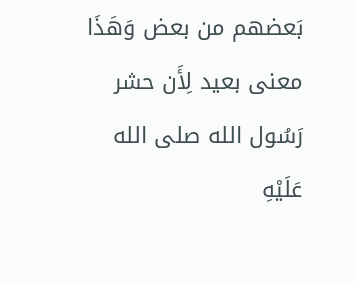بَعضهم من بعض وَهَذَا معنى بعيد لِأَن حشر رَسُول الله صلى الله عَلَيْهِ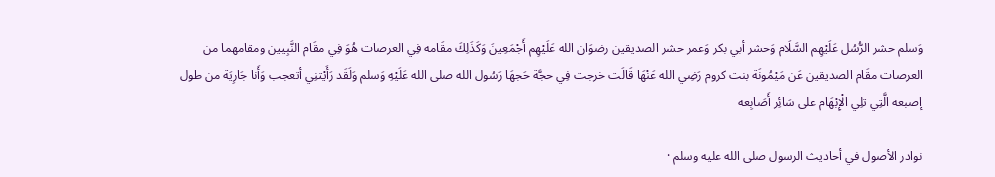وَسلم حشر الرُّسُل عَلَيْهِم السَّلَام وَحشر أبي بكر وَعمر حشر الصديقين رضوَان الله عَلَيْهِم أَجْمَعِينَ وَكَذَلِكَ مقَامه فِي العرصات هُوَ فِي مقَام النَّبِيين ومقامهما من العرصات مقَام الصديقين عَن مَيْمُونَة بنت كروم رَضِي الله عَنْهَا قَالَت خرجت فِي حجَّة حَجهَا رَسُول الله صلى الله عَلَيْهِ وَسلم وَلَقَد رَأَيْتنِي أتعجب وَأَنا جَارِيَة من طول إصبعه الَّتِي تلِي الْإِبْهَام على سَائِر أَصَابِعه

نوادر الأصول في أحاديث الرسول صلى الله عليه وسلم ·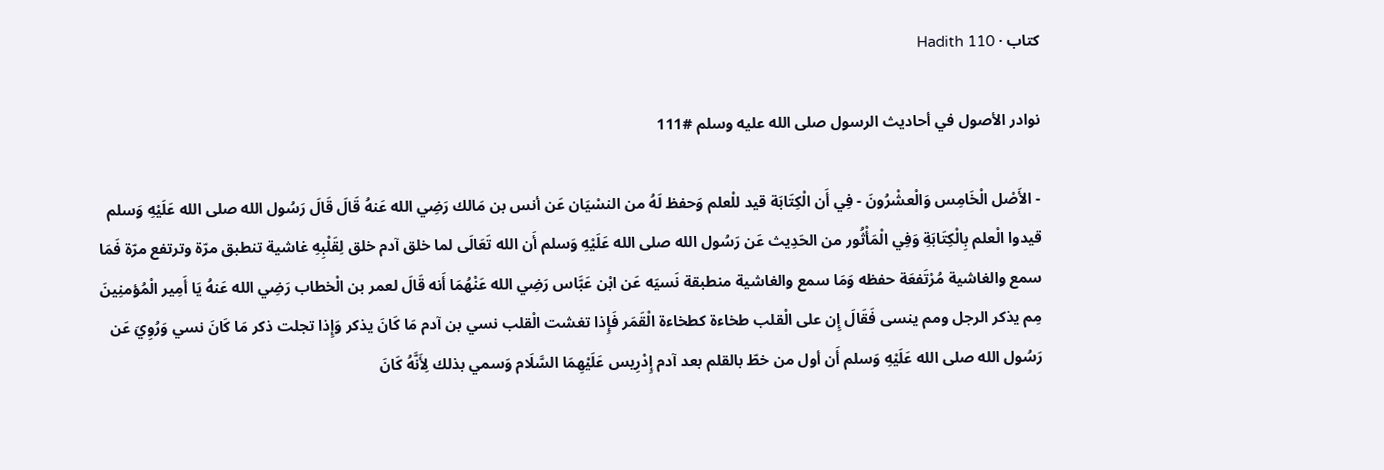کتاب · Hadith 110

نوادر الأصول في أحاديث الرسول صلى الله عليه وسلم #111

- الأَصْل الْخَامِس وَالْعشْرُونَ - فِي أَن الْكِتَابَة قيد للْعلم وَحفظ لَهُ من النسْيَان عَن أنس بن مَالك رَضِي الله عَنهُ قَالَ قَالَ رَسُول الله صلى الله عَلَيْهِ وَسلم قيدوا الْعلم بِالْكِتَابَةِ وَفِي الْمَأْثُور من الحَدِيث عَن رَسُول الله صلى الله عَلَيْهِ وَسلم أَن الله تَعَالَى لما خلق آدم خلق لِقَلْبِهِ غاشية تنطبق مرّة وترتفع مرّة فَمَا سمع والغاشية مُرْتَفعَة حفظه وَمَا سمع والغاشية منطبقة نَسيَه عَن ابْن عَبَّاس رَضِي الله عَنْهُمَا أَنه قَالَ لعمر بن الْخطاب رَضِي الله عَنهُ يَا أَمِير الْمُؤمنِينَ مِم يذكر الرجل ومم ينسى فَقَالَ إِن على الْقلب طخاءة كطخاءة الْقَمَر فَإِذا تغشت الْقلب نسي بن آدم مَا كَانَ يذكر وَإِذا تجلت ذكر مَا كَانَ نسي وَرُوِيَ عَن رَسُول الله صلى الله عَلَيْهِ وَسلم أَن أول من خطّ بالقلم بعد آدم إِدْرِيس عَلَيْهِمَا السَّلَام وَسمي بذلك لِأَنَّهُ كَانَ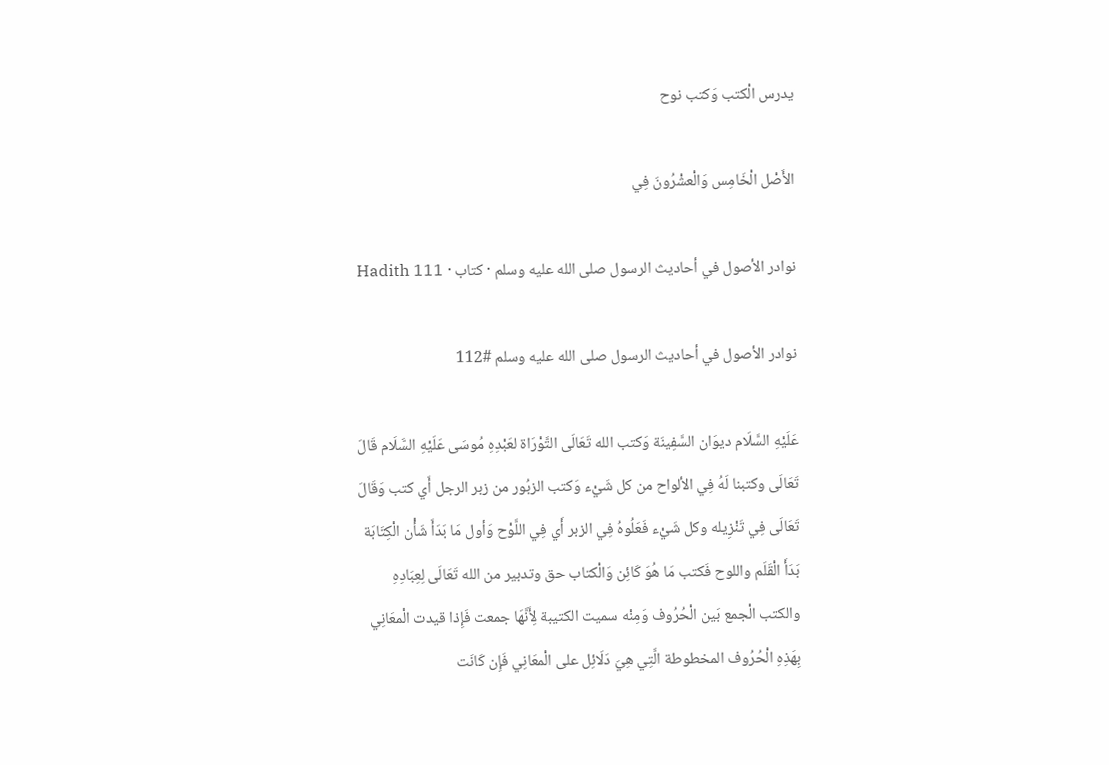يدرس الْكتب وَكتب نوح

الأَصْل الْخَامِس وَالْعشْرُونَ فِي

نوادر الأصول في أحاديث الرسول صلى الله عليه وسلم · کتاب · Hadith 111

نوادر الأصول في أحاديث الرسول صلى الله عليه وسلم #112

عَلَيْهِ السَّلَام ديوَان السَّفِينَة وَكتب الله تَعَالَى التَّوْرَاة لعَبْدِهِ مُوسَى عَلَيْهِ السَّلَام قَالَ تَعَالَى وكتبنا لَهُ فِي الألواح من كل شَيْء وَكتب الزبُور من زبر الرجل أَي كتب وَقَالَ تَعَالَى فِي تَنْزِيله وكل شَيْء فَعَلُوهُ فِي الزبر أَي فِي اللَّوْح وَأول مَا بَدَأَ شَأْن الْكِتَابَة بَدَأَ الْقَلَم واللوح فَكتب مَا هُوَ كَائِن وَالْكتاب حق وتدبير من الله تَعَالَى لِعِبَادِهِ والكتب الْجمع بَين الْحُرُوف وَمِنْه سميت الكتيبة لِأَنَّهَا جمعت فَإِذا قيدت الْمعَانِي بِهَذِهِ الْحُرُوف المخطوطة الَّتِي هِيَ دَلَائِل على الْمعَانِي فَإِن كَانَت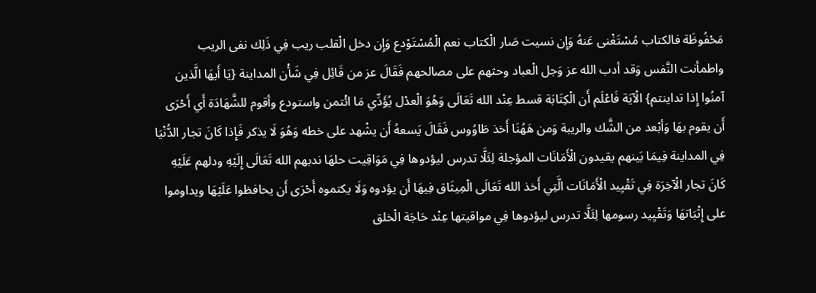مَحْفُوظَة فالكتاب مُسْتَغْنى عَنهُ وَإِن نسيت صَار الْكتاب نعم الْمُسْتَوْدع وَإِن دخل الْقلب ريب فِي ذَلِك نفى الريب واطمأنت النَّفس وَقد أدب الله عز وَجل الْعباد وحثهم على مصالحهم فَقَالَ عز من قَائِل فِي شَأْن المداينة {يَا أَيهَا الَّذين آمنُوا إِذا تداينتم} الْآيَة فَاعْلَم أَن الْكِتَابَة قسط عِنْد الله تَعَالَى وَهُوَ الْعدْل يُؤَدِّي مَا ائْتمن واستودع وأقوم للشَّهَادَة أَي أَحْرَى أَن يقوم بهَا وَأبْعد من الشَّك والريبة وَمن هَهُنَا أَخذ طَاوُوس فَقَالَ يَسعهُ أَن يشْهد على خطه وَهُوَ لَا يذكر فَإِذا كَانَ تجار الدُّنْيَا فِي المداينة فِيمَا بَينهم يقيدون الْأَمَانَات المؤجلة لِئَلَّا تدرس ليؤدوها فِي مَوَاقِيت حلهَا ندبهم الله تَعَالَى إِلَيْهِ ودلهم عَلَيْهِ كَانَ تجار الْآخِرَة فِي تَقْيِيد الْأَمَانَات الَّتِي أَخذ الله تَعَالَى الْمِيثَاق فِيهَا أَن يؤدوه وَلَا يكتموه أَحْرَى أَن يحافظوا عَلَيْهَا ويداوموا على إِثْبَاتهَا وَتَقْيِيد رسومها لِئَلَّا تدرس ليؤدوها فِي مواقيتها عِنْد حَاجَة الْخلق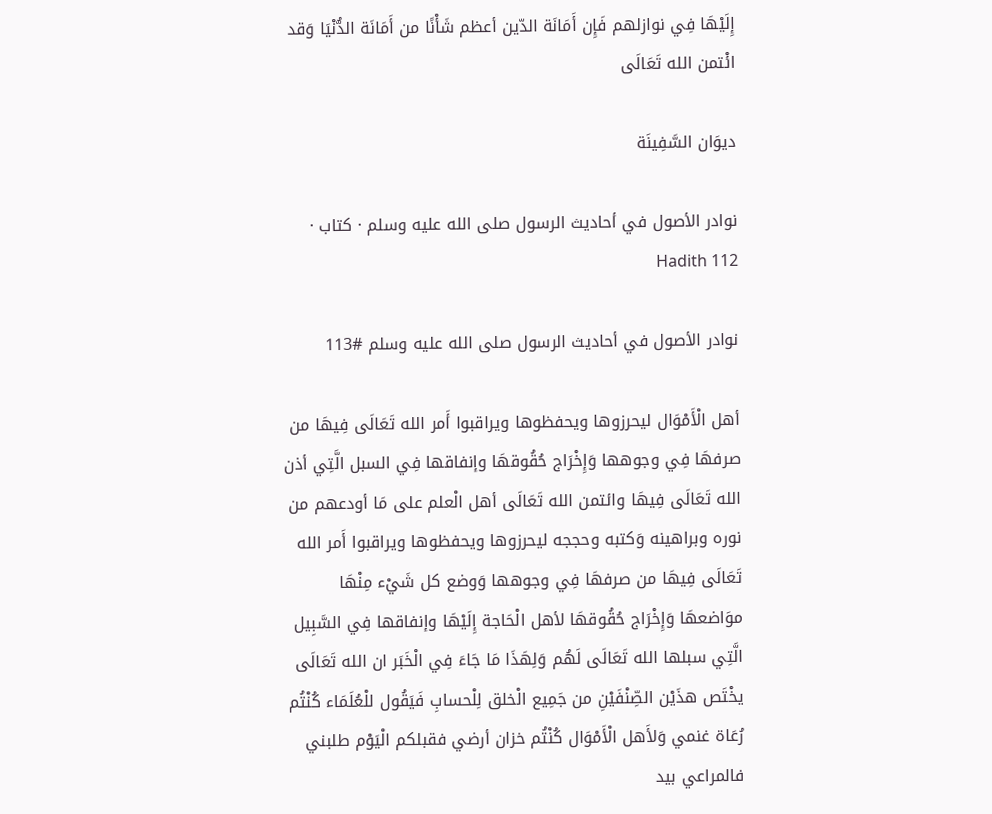إِلَيْهَا فِي نوازلهم فَإِن أَمَانَة الدّين أعظم شَأْنًا من أَمَانَة الدُّنْيَا وَقد ائْتمن الله تَعَالَى

ديوَان السَّفِينَة

نوادر الأصول في أحاديث الرسول صلى الله عليه وسلم · کتاب · Hadith 112

نوادر الأصول في أحاديث الرسول صلى الله عليه وسلم #113

أهل الْأَمْوَال ليحرزوها ويحفظوها ويراقبوا أَمر الله تَعَالَى فِيهَا من صرفهَا فِي وجوهها وَإِخْرَاج حُقُوقهَا وإنفاقها فِي السبل الَّتِي أذن الله تَعَالَى فِيهَا وائتمن الله تَعَالَى أهل الْعلم على مَا أودعهم من نوره وبراهينه وَكتبه وحججه ليحرزوها ويحفظوها ويراقبوا أَمر الله تَعَالَى فِيهَا من صرفهَا فِي وجوهها وَوضع كل شَيْء مِنْهَا موَاضعهَا وَإِخْرَاج حُقُوقهَا لأهل الْحَاجة إِلَيْهَا وإنفاقها فِي السَّبِيل الَّتِي سبلها الله تَعَالَى لَهُم وَلِهَذَا مَا جَاءَ فِي الْخَبَر ان الله تَعَالَى يخْتَص هذَيْن الصِّنْفَيْنِ من جَمِيع الْخلق لِلْحسابِ فَيَقُول للْعُلَمَاء كُنْتُم رُعَاة غنمي وَلأَهل الْأَمْوَال كُنْتُم خزان أرضي فقبلكم الْيَوْم طلبني فالمراعي بيد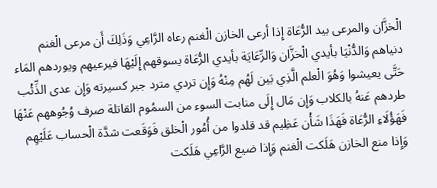الْخزَّان والمرعى بيد الرُّعَاة إِذا أرعى الخازن الْغنم رعاه الرَّاعِي وَذَلِكَ أَن مرعى الْغنم دنياهم وَالدُّنْيَا بأيدي الْخزَّان وَالرِّعَايَة بأيدي الرُّعَاة يسوقهم إِلَيْهَا فيرعيهم ويوردهم المَاء حَتَّى يعيشوا وَهُوَ الْعلم الَّذِي بَين لَهُم مِنْهُ وَإِن تردي مترد جبر كسيرته وَإِن عدى الذِّئْب طردهم عَنهُ بالكلاب وَإِن مَال إِلَى منابت السوء من السمُوم القاتلة صرف وُجُوههم عَنْهَا فَهَؤُلَاءِ الرُّعَاة فَهَذَا شَأْن عَظِيم قد قلدوا من أُمُور الْخلق فَوَقَعت شدَّة الْحساب عَلَيْهِم وَإِذا منع الخازن هَلَكت الْغنم وَإِذا ضيع الرَّاعِي هَلَكت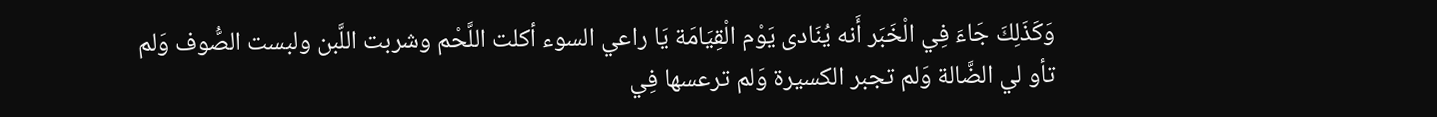وَكَذَلِكَ جَاءَ فِي الْخَبَر أَنه يُنَادى يَوْم الْقِيَامَة يَا راعي السوء أكلت اللَّحْم وشربت اللَّبن ولبست الصُّوف وَلم تأو لي الضَّالة وَلم تجبر الكسيرة وَلم ترعسها فِي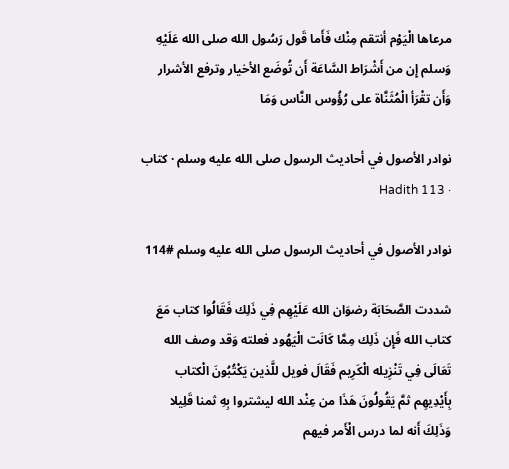مرعاها الْيَوْم أنتقم مِنْك فَأَما قَول رَسُول الله صلى الله عَلَيْهِ وَسلم إِن من أَشْرَاط السَّاعَة أَن تُوضَع الأخيار وترفع الأشرار وَأَن تقْرَأ الْمُثَنَّاة على رُؤُوس النَّاس وَمَا

نوادر الأصول في أحاديث الرسول صلى الله عليه وسلم · کتاب · Hadith 113

نوادر الأصول في أحاديث الرسول صلى الله عليه وسلم #114

شددت الصَّحَابَة رضوَان الله عَلَيْهِم فِي ذَلِك فَقَالُوا كتاب مَعَ كتاب الله فَإِن ذَلِك مِمَّا كَانَت الْيَهُود فعلته وَقد وصف الله تَعَالَى فِي تَنْزِيله الْكَرِيم فَقَالَ فويل للَّذين يَكْتُبُونَ الْكتاب بِأَيْدِيهِم ثمَّ يَقُولُونَ هَذَا من عِنْد الله ليشتروا بِهِ ثمنا قَلِيلا وَذَلِكَ أَنه لما درس الْأَمر فيهم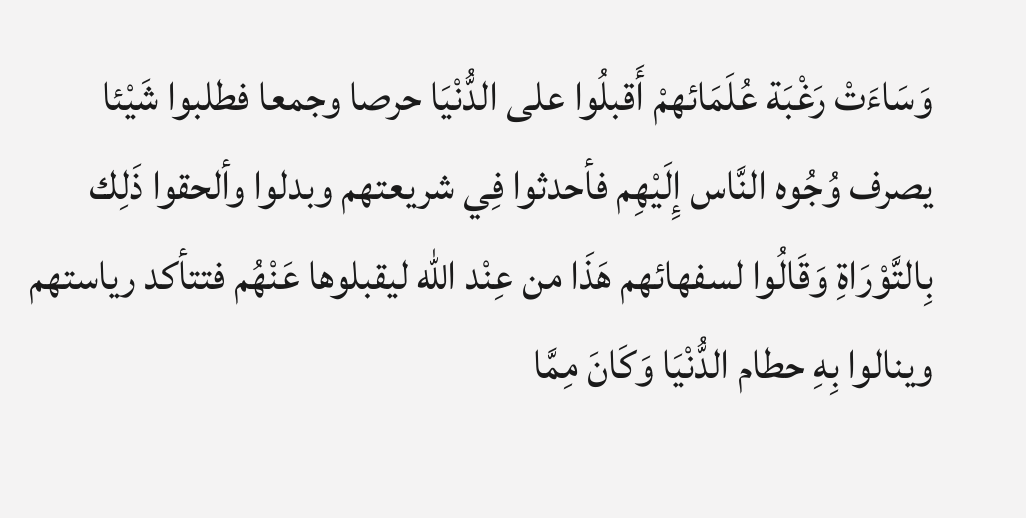وَسَاءَتْ رَغْبَة عُلَمَائهمْ أَقبلُوا على الدُّنْيَا حرصا وجمعا فطلبوا شَيْئا يصرف وُجُوه النَّاس إِلَيْهِم فأحدثوا فِي شريعتهم وبدلوا وألحقوا ذَلِك بِالتَّوْرَاةِ وَقَالُوا لسفهائهم هَذَا من عِنْد الله ليقبلوها عَنْهُم فتتأكد رياستهم وينالوا بِهِ حطام الدُّنْيَا وَكَانَ مِمَّا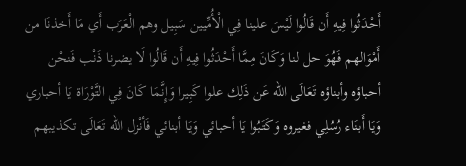أَحْدَثُوا فِيهِ أَن قَالُوا لَيْسَ علينا فِي الْأُمِّيين سَبِيل وهم الْعَرَب أَي مَا أَخذنَا من أَمْوَالهم فَهُوَ حل لنا وَكَانَ مِمَّا أَحْدَثُوا فِيهِ أَن قَالُوا لَا يضرنا ذَنْب فَنحْن أحباؤه وأبناؤه تَعَالَى الله عَن ذَلِك علوا كَبِيرا وَإِنَّمَا كَانَ فِي التَّوْرَاة يَا أحباري وَيَا أَبنَاء رُسُلِي فغيروه وَكَتَبُوا يَا أحبائي وَيَا أبنائي فَأنْزل الله تَعَالَى تكذيبهم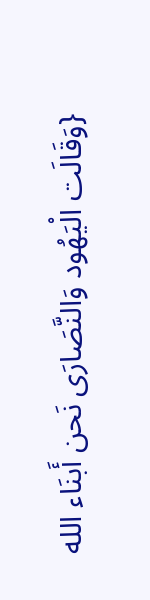{وَقَالَت الْيَهُود وَالنَّصَارَى نَحن أَبنَاء الله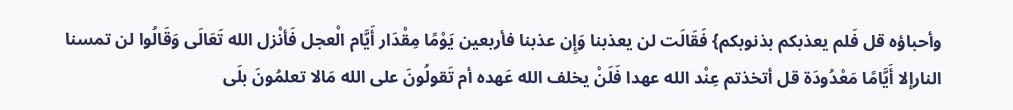وأحباؤه قل فَلم يعذبكم بذنوبكم} فَقَالَت لن يعذبنا وَإِن عذبنا فأربعين يَوْمًا مِقْدَار أَيَّام الْعجل فَأنْزل الله تَعَالَى وَقَالُوا لن تمسنا النارإلا أَيَّامًا مَعْدُودَة قل أتخذتم عِنْد الله عهدا فَلَنْ يخلف الله عَهده أم تَقولُونَ على الله مَالا تعلمُونَ بلَى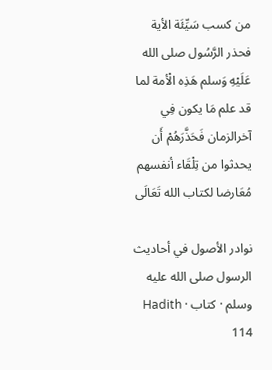من كسب سَيِّئَة الأية فحذر الرَّسُول صلى الله عَلَيْهِ وَسلم هَذِه الْأمة لما قد علم مَا يكون فِي آخرالزمان فَحَذَّرَهُمْ أَن يحدثوا من تِلْقَاء أنفسهم مُعَارضا لكتاب الله تَعَالَى

نوادر الأصول في أحاديث الرسول صلى الله عليه وسلم · کتاب · Hadith 114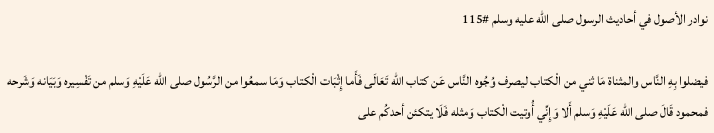نوادر الأصول في أحاديث الرسول صلى الله عليه وسلم #115

فيضلوا بِهِ النَّاس والمثناة مَا ثني من الْكتاب ليصرف وُجُوه النَّاس عَن كتاب الله تَعَالَى فَأَما إِثْبَات الْكتاب وَمَا سمعُوا من الرَّسُول صلى الله عَلَيْهِ وَسلم من تَفْسِيره وَبَيَانه وَشَرحه فمحمود قَالَ صلى الله عَلَيْهِ وَسلم أَلا وَإِنِّي أُوتيت الْكتاب وَمثله فَلَا يتكئن أحدكُم على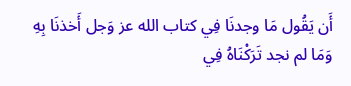أَن يَقُول مَا وجدنَا فِي كتاب الله عز وَجل أَخذنَا بِهِ وَمَا لم نجد تَرَكْنَاهُ فِي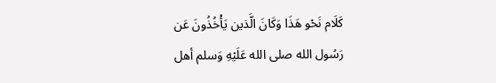كَلَام نَحْو هَذَا وَكَانَ الَّذين يَأْخُذُونَ عَن رَسُول الله صلى الله عَلَيْهِ وَسلم أهل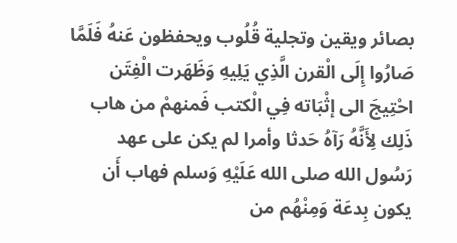بصائر ويقين وتجلية قُلُوب ويحفظون عَنهُ فَلَمَّا صَارُوا إِلَى الْقرن الَّذِي يَلِيهِ وَظَهَرت الْفِتَن احْتِيجَ الى إثْبَاته فِي الْكتب فَمنهمْ من هاب ذَلِك لِأَنَّهُ رَآهُ حَدثا وأمرا لم يكن على عهد رَسُول الله صلى الله عَلَيْهِ وَسلم فهاب أَن يكون بِدعَة وَمِنْهُم من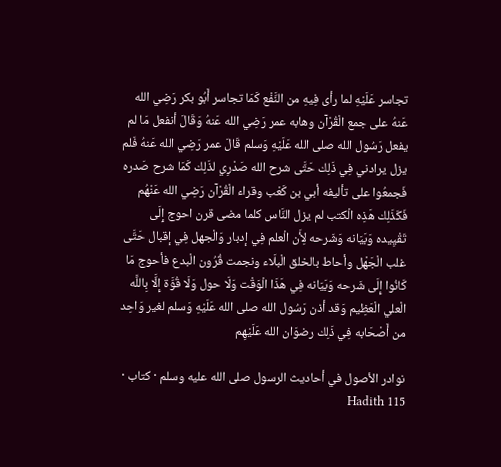تجاسر عَلَيْهِ لما رأى فِيهِ من النَّفْع كَمَا تجاسر أَبُو بكر رَضِي الله عَنهُ على جمع الْقُرْآن وهابه عمر رَضِي الله عَنهُ وَقَالَ أنفعل مَا لم يفعل رَسُول الله صلى الله عَلَيْهِ وَسلم قَالَ عمر رَضِي الله عَنهُ فَلم يزل يرادني فِي ذَلِك حَتَّى شرح الله صَدْرِي لذَلِك كَمَا شرح صَدره فَجمعُوا على تأليفه أبي بن كَعْب وقراء الْقُرْآن رَضِي الله عَنْهُم فَكَذَلِك هَذِه الْكتب لم يزل النَّاس كلما مضى قرن احوج إِلَى تَقْيِيده وَبَيَانه وَشَرحه لِأَن الْعلم فِي إدبار وَالْجهل فِي إقبال حَتَّى غلب الْجَهْل وأحاط بالخلق الْبلَاء ونجمت قُرُون الْبدع فأحوج مَا كَانُوا إِلَى شَرحه وَبَيَانه فِي هَذَا الْوَقْت وَلَا حول وَلَا قُوَّة إِلَّا بِاللَّه الْعلي الْعَظِيم وَقد أذن رَسُول الله صلى الله عَلَيْهِ وَسلم لغير وَاحِد من أَصْحَابه فِي ذَلِك رضوَان الله عَلَيْهِم

نوادر الأصول في أحاديث الرسول صلى الله عليه وسلم · کتاب · Hadith 115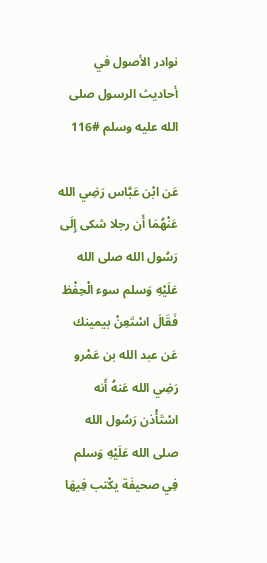نوادر الأصول في أحاديث الرسول صلى الله عليه وسلم #116

عَن ابْن عَبَّاس رَضِي الله عَنْهُمَا أَن رجلا شكى إِلَى رَسُول الله صلى الله عَلَيْهِ وَسلم سوء الْحِفْظ فَقَالَ اسْتَعِنْ بيمينك عَن عبد الله بن عَمْرو رَضِي الله عَنهُ أَنه اسْتَأْذن رَسُول الله صلى الله عَلَيْهِ وَسلم فِي صحيفَة يكْتب فِيهَا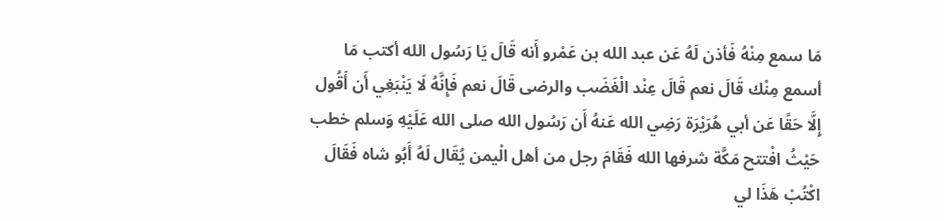مَا سمع مِنْهُ فَأذن لَهُ عَن عبد الله بن عَمْرو أَنه قَالَ يَا رَسُول الله أكتب مَا أسمع مِنْك قَالَ نعم قَالَ عِنْد الْغَضَب والرضى قَالَ نعم فَإِنَّهُ لَا يَنْبَغِي أَن أَقُول إِلَّا حَقًا عَن أبي هُرَيْرَة رَضِي الله عَنهُ أَن رَسُول الله صلى الله عَلَيْهِ وَسلم خطب حَيْثُ افْتتح مَكَّة شرفها الله فَقَامَ رجل من أهل الْيمن يُقَال لَهُ أَبُو شاه فَقَالَ اكْتُبْ هَذَا لي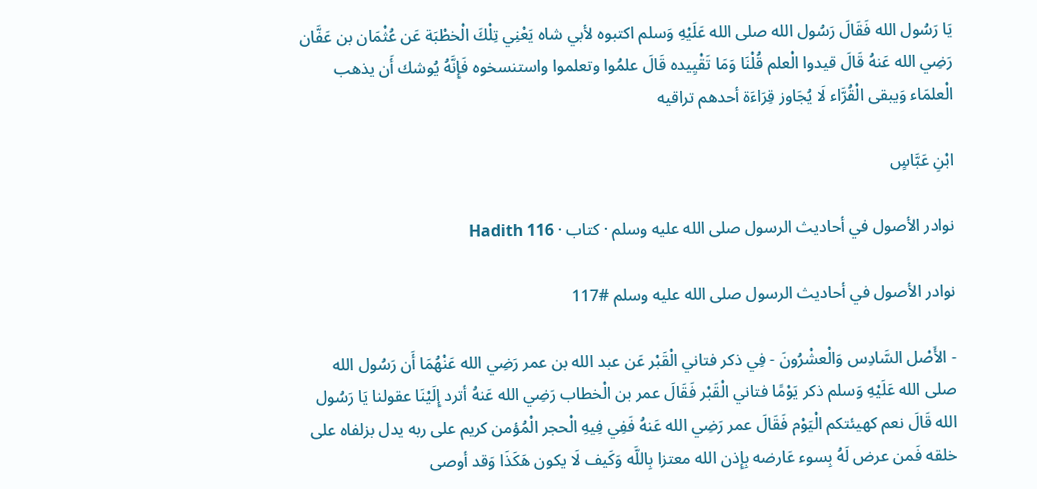يَا رَسُول الله فَقَالَ رَسُول الله صلى الله عَلَيْهِ وَسلم اكتبوه لأبي شاه يَعْنِي تِلْكَ الْخطْبَة عَن عُثْمَان بن عَفَّان رَضِي الله عَنهُ قَالَ قيدوا الْعلم قُلْنَا وَمَا تَقْيِيده قَالَ علمُوا وتعلموا واستنسخوه فَإِنَّهُ يُوشك أَن يذهب الْعلمَاء وَيبقى الْقُرَّاء لَا يُجَاوز قِرَاءَة أحدهم تراقيه

ابْنِ عَبَّاسٍ

نوادر الأصول في أحاديث الرسول صلى الله عليه وسلم · کتاب · Hadith 116

نوادر الأصول في أحاديث الرسول صلى الله عليه وسلم #117

- الأَصْل السَّادِس وَالْعشْرُونَ - فِي ذكر فتاني الْقَبْر عَن عبد الله بن عمر رَضِي الله عَنْهُمَا أَن رَسُول الله صلى الله عَلَيْهِ وَسلم ذكر يَوْمًا فتاني الْقَبْر فَقَالَ عمر بن الْخطاب رَضِي الله عَنهُ أترد إِلَيْنَا عقولنا يَا رَسُول الله قَالَ نعم كهيئتكم الْيَوْم فَقَالَ عمر رَضِي الله عَنهُ فَفِي فِيهِ الْحجر الْمُؤمن كريم على ربه يدل بزلفاه على خلقه فَمن عرض لَهُ بِسوء عَارضه بِإِذن الله معتزا بِاللَّه وَكَيف لَا يكون هَكَذَا وَقد أوصى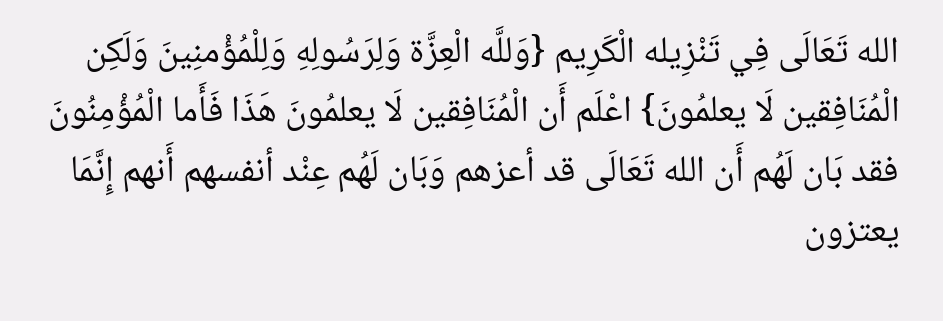الله تَعَالَى فِي تَنْزِيله الْكَرِيم {وَللَّه الْعِزَّة وَلِرَسُولِهِ وَلِلْمُؤْمنِينَ وَلَكِن الْمُنَافِقين لَا يعلمُونَ} اعْلَم أَن الْمُنَافِقين لَا يعلمُونَ هَذَا فَأَما الْمُؤْمِنُونَ فقد بَان لَهُم أَن الله تَعَالَى قد أعزهم وَبَان لَهُم عِنْد أنفسهم أَنهم إِنَّمَا يعتزون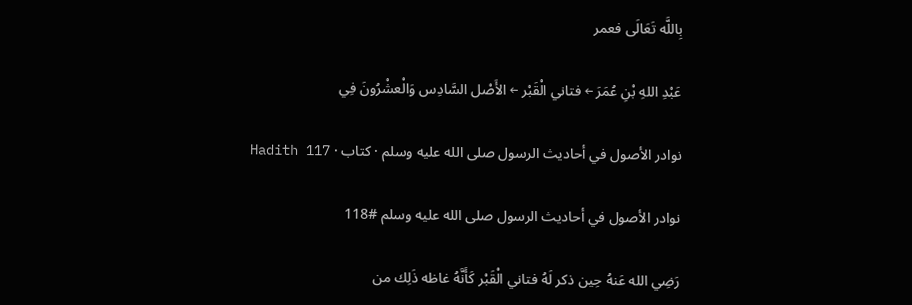بِاللَّه تَعَالَى فعمر

عَبْدِ اللهِ بْنِ عُمَرَ ← فتاني الْقَبْر ← الأَصْل السَّادِس وَالْعشْرُونَ فِي

نوادر الأصول في أحاديث الرسول صلى الله عليه وسلم · کتاب · Hadith 117

نوادر الأصول في أحاديث الرسول صلى الله عليه وسلم #118

رَضِي الله عَنهُ حِين ذكر لَهُ فتاني الْقَبْر كَأَنَّهُ غاظه ذَلِك من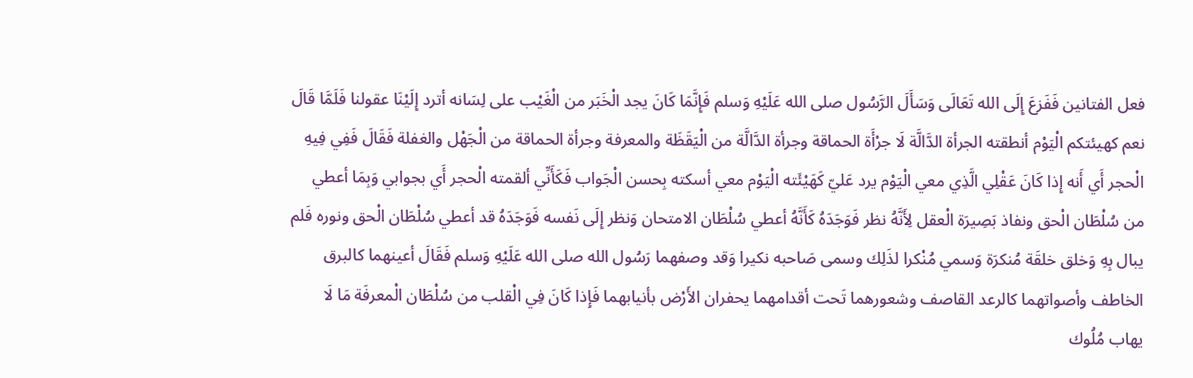فعل الفتانين فَفَزعَ إِلَى الله تَعَالَى وَسَأَلَ الرَّسُول صلى الله عَلَيْهِ وَسلم فَإِنَّمَا كَانَ يجد الْخَبَر من الْغَيْب على لِسَانه أترد إِلَيْنَا عقولنا فَلَمَّا قَالَ نعم كهيئتكم الْيَوْم أنطقته الجرأة الدَّالَّة لَا جرْأَة الحماقة وجرأة الدَّالَّة من الْيَقَظَة والمعرفة وجرأة الحماقة من الْجَهْل والغفلة فَقَالَ فَفِي فِيهِ الْحجر أَي أَنه إِذا كَانَ عَقْلِي الَّذِي معي الْيَوْم يرد عَليّ كَهَيْئَته الْيَوْم معي أسكته بِحسن الْجَواب فَكَأَنِّي ألقمته الْحجر أَي بجوابي وَبِمَا أعطي من سُلْطَان الْحق ونفاذ بَصِيرَة الْعقل لِأَنَّهُ نظر فَوَجَدَهُ كَأَنَّهُ أعطي سُلْطَان الامتحان وَنظر إِلَى نَفسه فَوَجَدَهُ قد أعطي سُلْطَان الْحق ونوره فَلم يبال بِهِ وَخلق خلقَة مُنكرَة وَسمي مُنْكرا لذَلِك وسمى صَاحبه نكيرا وَقد وصفهما رَسُول الله صلى الله عَلَيْهِ وَسلم فَقَالَ أعينهما كالبرق الخاطف وأصواتهما كالرعد القاصف وشعورهما تَحت أقدامهما يحفران الأَرْض بأنيابهما فَإِذا كَانَ فِي الْقلب من سُلْطَان الْمعرفَة مَا لَا يهاب مُلُوك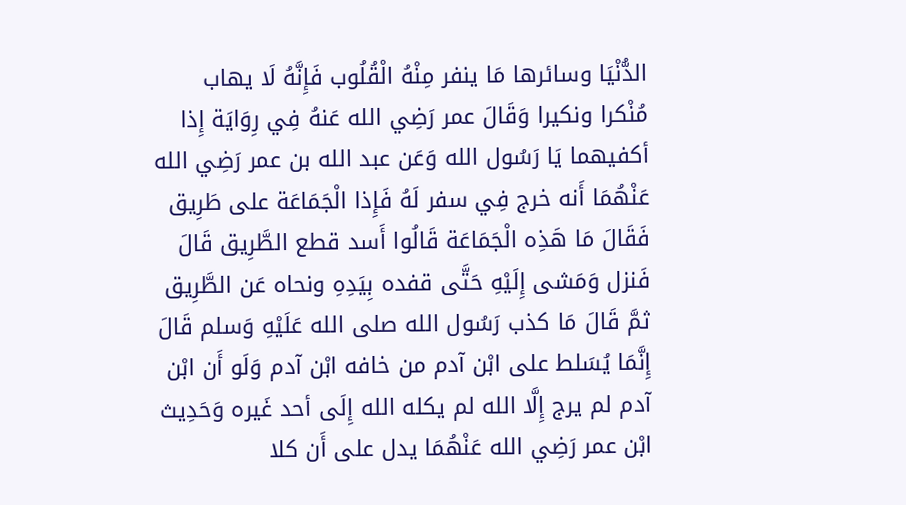الدُّنْيَا وسائرها مَا ينفر مِنْهُ الْقُلُوب فَإِنَّهُ لَا يهاب مُنْكرا ونكيرا وَقَالَ عمر رَضِي الله عَنهُ فِي رِوَايَة إِذا أكفيهما يَا رَسُول الله وَعَن عبد الله بن عمر رَضِي الله عَنْهُمَا أَنه خرج فِي سفر لَهُ فَإِذا الْجَمَاعَة على طَرِيق فَقَالَ مَا هَذِه الْجَمَاعَة قَالُوا أَسد قطع الطَّرِيق قَالَ فَنزل وَمَشى إِلَيْهِ حَتَّى قفده بِيَدِهِ ونحاه عَن الطَّرِيق ثمَّ قَالَ مَا كذب رَسُول الله صلى الله عَلَيْهِ وَسلم قَالَ إِنَّمَا يُسَلط على ابْن آدم من خافه ابْن آدم وَلَو أَن ابْن آدم لم يرج إِلَّا الله لم يكله الله إِلَى أحد غَيره وَحَدِيث ابْن عمر رَضِي الله عَنْهُمَا يدل على أَن كلا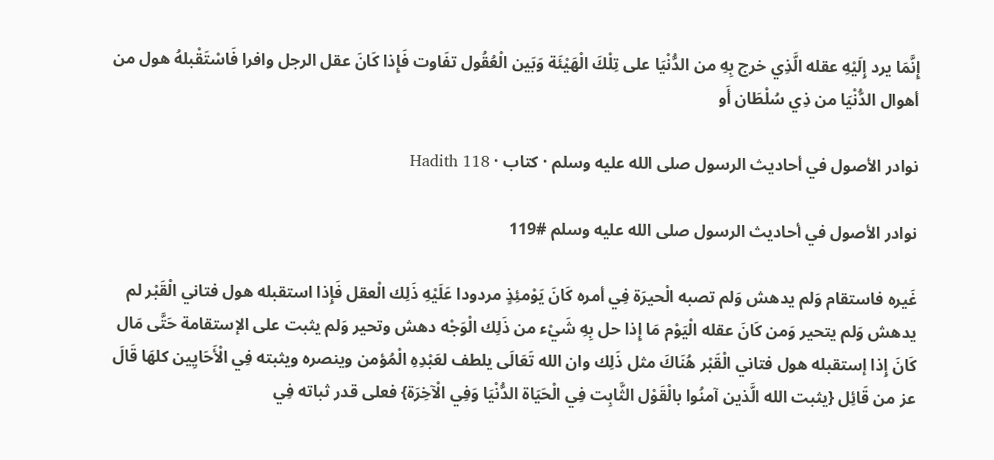إِنَّمَا يرد إِلَيْهِ عقله الَّذِي خرج بِهِ من الدُّنْيَا على تِلْكَ الْهَيْئَة وَبَين الْعُقُول تفَاوت فَإِذا كَانَ عقل الرجل وافرا فَاسْتَقْبلهُ هول من أهوال الدُّنْيَا من ذِي سُلْطَان أَو

نوادر الأصول في أحاديث الرسول صلى الله عليه وسلم · کتاب · Hadith 118

نوادر الأصول في أحاديث الرسول صلى الله عليه وسلم #119

غَيره فاستقام وَلم يدهش وَلم تصبه الْحيرَة فِي أمره كَانَ يَوْمئِذٍ مردودا عَلَيْهِ ذَلِك الْعقل فَإِذا استقبله هول فتاني الْقَبْر لم يدهش وَلم يتحير وَمن كَانَ عقله الْيَوْم مَا إِذا حل بِهِ شَيْء من ذَلِك الْوَجْه دهش وتحير وَلم يثبت على الإستقامة حَتَّى مَال كَانَ إِذا إستقبله هول فتاني الْقَبْر هُنَاكَ مثل ذَلِك وان الله تَعَالَى يلطف لعَبْدِهِ الْمُؤمن وينصره ويثبته فِي الْأَحَايِين كلهَا قَالَ عز من قَائِل {يثبت الله الَّذين آمنُوا بالْقَوْل الثَّابِت فِي الْحَيَاة الدُّنْيَا وَفِي الْآخِرَة} فعلى قدر ثباته فِي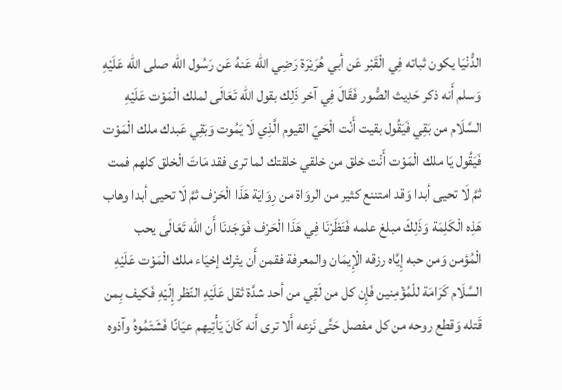الدُّنْيَا يكون ثباته فِي الْقَبْر عَن أبي هُرَيْرَة رَضِي الله عَنهُ عَن رَسُول الله صلى الله عَلَيْهِ وَسلم أَنه ذكر حَدِيث الصُّور فَقَالَ فِي آخر ذَلِك بقول الله تَعَالَى لملك الْمَوْت عَلَيْهِ السَّلَام من بَقِي فَيَقُول بقيت أَنْت الْحَيّ القيوم الَّذِي لَا يَمُوت وَبَقِي عَبدك ملك الْمَوْت فَيَقُول يَا ملك الْمَوْت أَنْت خلق من خلقي خلقتك لما ترى فقد مَاتَ الْخلق كلهم فمت ثمَّ لَا تحيى أبدا وَقد امتننع كثير من الروَاة من رِوَايَة هَذَا الْحَرْف ثمَّ لَا تحيى أبدا وهاب هَذِه الْكَلِمَة وَذَلِكَ مبلغ علمه فَنَظَرْنَا فِي هَذَا الْحَرْف فَوَجَدنَا أَن الله تَعَالَى يحب الْمُؤمن وَمن حبه إِيَّاه رزقه الْإِيمَان والمعرفة فقمن أَن يتْرك إحْيَاء ملك الْمَوْت عَلَيْهِ السَّلَام كَرَامَة للْمُؤْمِنين فَإِن كل من لَقِي من أحد شدَّة ثقل عَلَيْهِ النّظر إِلَيْهِ فَكيف بِمن قَتله وَقطع روحه من كل مفصل حَتَّى نَزعه أَلا ترى أَنه كَانَ يَأْتِيهم عيَانًا فَشَتَمُوهُ وآذوه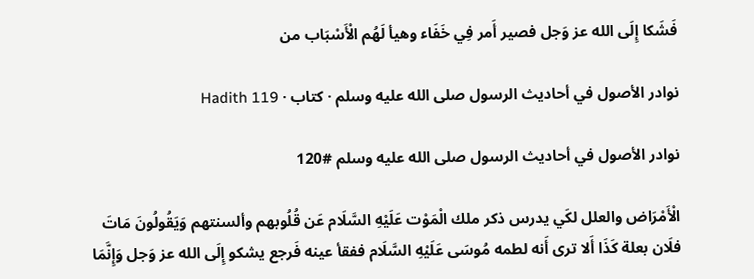فَشَكا إِلَى الله عز وَجل فصير أَمر فِي خَفَاء وهيأ لَهُم الْأَسْبَاب من

نوادر الأصول في أحاديث الرسول صلى الله عليه وسلم · کتاب · Hadith 119

نوادر الأصول في أحاديث الرسول صلى الله عليه وسلم #120

الْأَمْرَاض والعلل لكَي يدرس ذكر ملك الْمَوْت عَلَيْهِ السَّلَام عَن قُلُوبهم وألسنتهم وَيَقُولُونَ مَاتَ فلَان بعلة كَذَا أَلا ترى أَنه لطمه مُوسَى عَلَيْهِ السَّلَام ففقأ عينه فَرجع يشكو إِلَى الله عز وَجل وَإِنَّمَا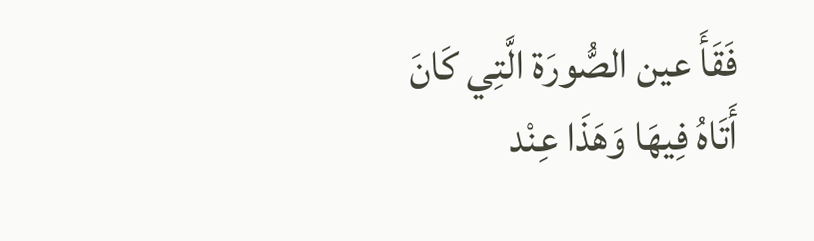فَقَأَ عين الصُّورَة الَّتِي كَانَ أَتَاهُ فِيهَا وَهَذَا عِنْد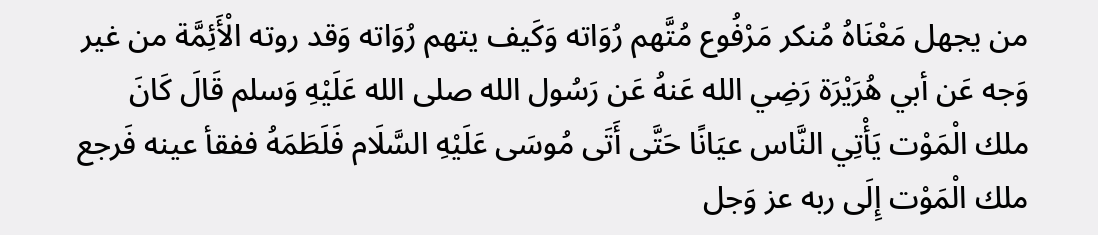من يجهل مَعْنَاهُ مُنكر مَرْفُوع مُتَّهم رُوَاته وَكَيف يتهم رُوَاته وَقد روته الْأَئِمَّة من غير وَجه عَن أبي هُرَيْرَة رَضِي الله عَنهُ عَن رَسُول الله صلى الله عَلَيْهِ وَسلم قَالَ كَانَ ملك الْمَوْت يَأْتِي النَّاس عيَانًا حَتَّى أَتَى مُوسَى عَلَيْهِ السَّلَام فَلَطَمَهُ ففقأ عينه فَرجع ملك الْمَوْت إِلَى ربه عز وَجل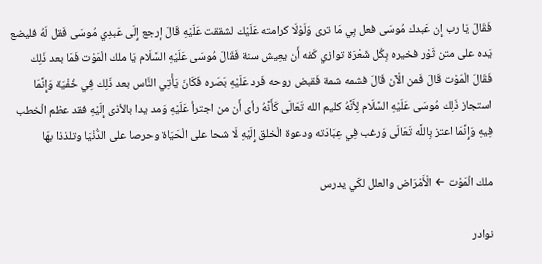فَقَالَ يَا رب إِن عَبدك مُوسَى فعل بِي مَا ترى وَلَوْلَا كرامته عَلَيْك لشققت عَلَيْهِ قَالَ إرجع إِلَى عَبدِي مُوسَى فَقل لَهُ فليضع يَده على متن ثَوْر فخيره بِكُل شَعْرَة توازي كَفه أَن يعِيش سنة فَقَالَ مُوسَى عَلَيْهِ السَّلَام يَا ملك الْمَوْت فَمَا بعد ذَلِك فَقَالَ الْمَوْت قَالَ فَمن الْآن قَالَ فشمه شمة فَقبض روحه فَرد عَلَيْهِ بَصَره فَكَانَ يَأْتِي النَّاس بعد ذَلِك فِي خُفْيَة وَإِنَّمَا استجاز ذَلِك مُوسَى عَلَيْهِ السَّلَام لِأَنَّهُ كليم الله تَعَالَى كَأَنَّهُ رأى أَن من اجترأ عَلَيْهِ وَمد يدا بالأذى إِلَيْهِ فقد عظم الْخطب فِيهِ وَإِنَّمَا اعتز بِاللَّه تَعَالَى وَرغب فِي عِبَادَته ودعوة الْخلق إِلَيْهِ لَا شحا على الْحَيَاة وحرصا على الدُّنْيَا وتلذذا بهَا

ملك الْمَوْت ← الْأَمْرَاض والعلل لكَي يدرس

نوادر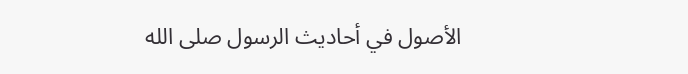الأصول في أحاديث الرسول صلى الله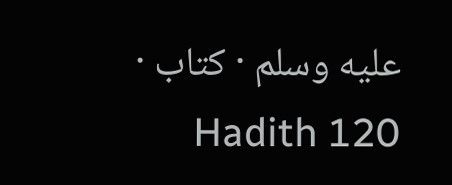عليه وسلم · کتاب · Hadith 120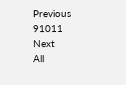Previous
91011
Next
All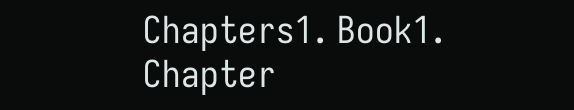Chapters1. Book1. Chapter